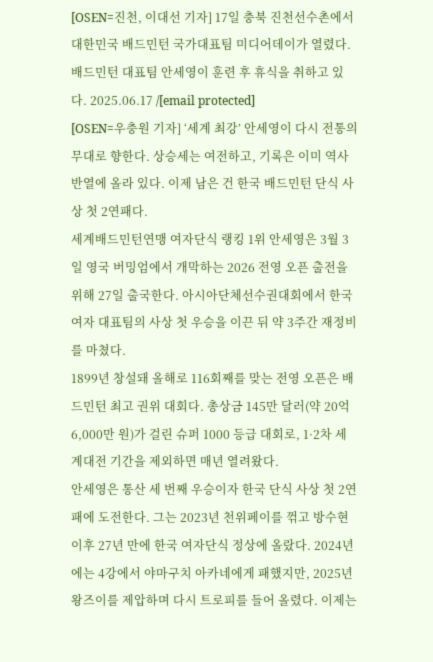[OSEN=진천, 이대선 기자] 17일 충북 진천선수촌에서 대한민국 배드민턴 국가대표팀 미디어데이가 열렸다.배드민턴 대표팀 안세영이 훈련 후 휴식을 취하고 있다. 2025.06.17 /[email protected]
[OSEN=우충원 기자] ‘세계 최강’ 안세영이 다시 전통의 무대로 향한다. 상승세는 여전하고, 기록은 이미 역사 반열에 올라 있다. 이제 남은 건 한국 배드민턴 단식 사상 첫 2연패다.
세계배드민턴연맹 여자단식 랭킹 1위 안세영은 3월 3일 영국 버밍엄에서 개막하는 2026 전영 오픈 출전을 위해 27일 출국한다. 아시아단체선수권대회에서 한국 여자 대표팀의 사상 첫 우승을 이끈 뒤 약 3주간 재정비를 마쳤다.
1899년 창설돼 올해로 116회째를 맞는 전영 오픈은 배드민턴 최고 권위 대회다. 총상금 145만 달러(약 20억 6,000만 원)가 걸린 슈퍼 1000 등급 대회로, 1·2차 세계대전 기간을 제외하면 매년 열려왔다.
안세영은 통산 세 번째 우승이자 한국 단식 사상 첫 2연패에 도전한다. 그는 2023년 천위페이를 꺾고 방수현 이후 27년 만에 한국 여자단식 정상에 올랐다. 2024년에는 4강에서 야마구치 아카네에게 패했지만, 2025년 왕즈이를 제압하며 다시 트로피를 들어 올렸다. 이제는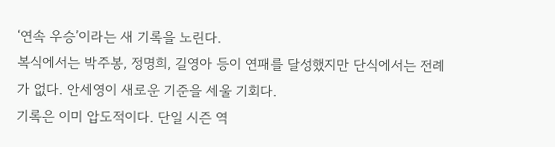‘연속 우승’이라는 새 기록을 노린다.
복식에서는 박주봉, 정명희, 길영아 등이 연패를 달성했지만 단식에서는 전례가 없다. 안세영이 새로운 기준을 세울 기회다.
기록은 이미 압도적이다. 단일 시즌 역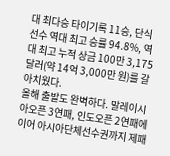대 최다승 타이기록 11승, 단식 선수 역대 최고 승률 94.8%, 역대 최고 누적 상금 100만 3,175달러(약 14억 3,000만 원)를 갈아치웠다.
올해 출발도 완벽하다. 말레이시아오픈 3연패, 인도오픈 2연패에 이어 아시아단체선수권까지 제패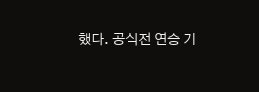했다. 공식전 연승 기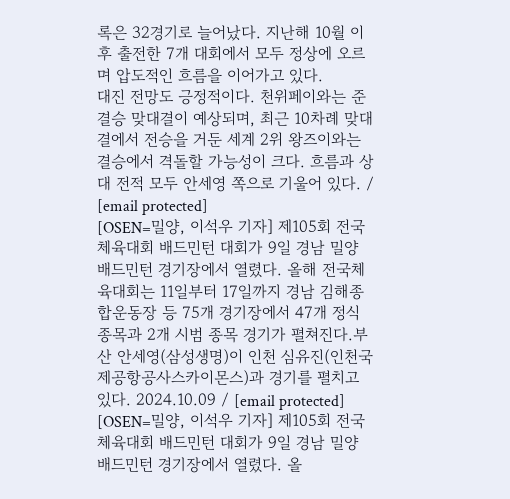록은 32경기로 늘어났다. 지난해 10월 이후 출전한 7개 대회에서 모두 정상에 오르며 압도적인 흐름을 이어가고 있다.
대진 전망도 긍정적이다. 천위페이와는 준결승 맞대결이 예상되며, 최근 10차례 맞대결에서 전승을 거둔 세계 2위 왕즈이와는 결승에서 격돌할 가능성이 크다. 흐름과 상대 전적 모두 안세영 쪽으로 기울어 있다. / [email protected]
[OSEN=밀양, 이석우 기자] 제105회 전국체육대회 배드민턴 대회가 9일 경남 밀양 배드민턴 경기장에서 열렸다. 올해 전국체육대회는 11일부터 17일까지 경남 김해종합운동장 등 75개 경기장에서 47개 정식 종목과 2개 시범 종목 경기가 펼쳐진다.부산 안세영(삼성생명)이 인천 심유진(인천국제공항공사스카이몬스)과 경기를 펼치고 있다. 2024.10.09 / [email protected]
[OSEN=밀양, 이석우 기자] 제105회 전국체육대회 배드민턴 대회가 9일 경남 밀양 배드민턴 경기장에서 열렸다. 올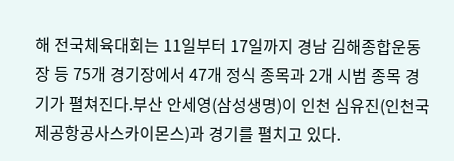해 전국체육대회는 11일부터 17일까지 경남 김해종합운동장 등 75개 경기장에서 47개 정식 종목과 2개 시범 종목 경기가 펼쳐진다.부산 안세영(삼성생명)이 인천 심유진(인천국제공항공사스카이몬스)과 경기를 펼치고 있다.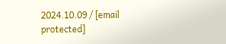2024.10.09 / [email protected]